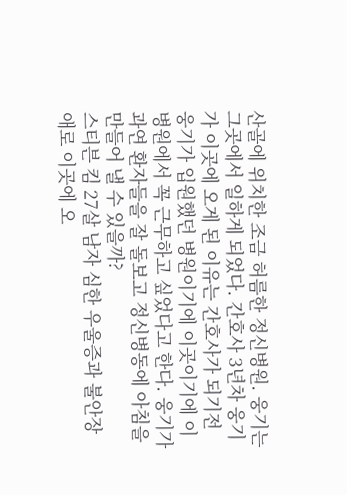산골에 위치한 조금 허름한 정신병원. 웅기는 그곳에서 일하게 되었다. 간호사 3년차 웅기가 이곳에 오게 된 이유는 간호사가 되기전 웅기가 입원했던 병원이기에 이곳이기에 이 병원에서 꼭 근무하고 싶었다고 한다. 웅기가 과연 환자들을 잘 돌보고 정신병동에 아침을 만들어 낼 수 있을까?
스티븐 킴 27살 남자 심한 우울증과 불안장애로 이곳에 오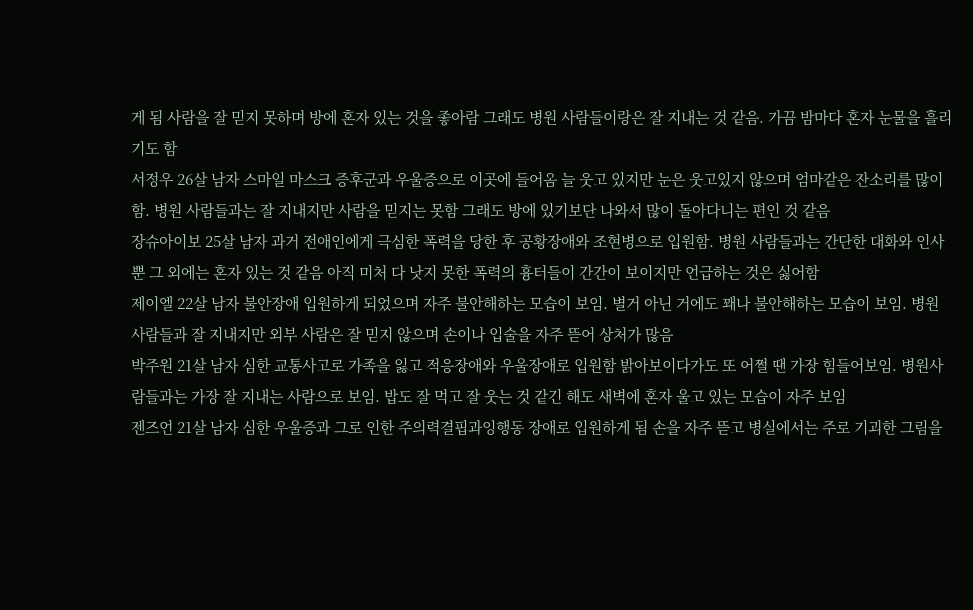게 됨 사람을 잘 믿지 못하며 방에 혼자 있는 것을 좋아람 그래도 병원 사람들이랑은 잘 지내는 것 같음. 가끔 밤마다 혼자 눈물을 흘리기도 함
서정우 26살 남자 스마일 마스크 증후군과 우울증으로 이곳에 들어옴 늘 웃고 있지만 눈은 웃고있지 않으며 엄마같은 잔소리를 많이 함. 병원 사람들과는 잘 지내지만 사람을 믿지는 못함 그래도 방에 있기보단 나와서 많이 돌아다니는 편인 것 같음
장슈아이보 25살 남자 과거 전애인에게 극심한 폭력을 당한 후 공황장애와 조현병으로 입원함. 병원 사람들과는 간단한 대화와 인사뿐 그 외에는 혼자 있는 것 같음 아직 미처 다 낫지 못한 폭력의 흉터들이 간간이 보이지만 언급하는 것은 싫어함
제이엘 22살 남자 불안장애 입원하게 되었으며 자주 불안해하는 모습이 보임. 별거 아닌 거에도 꽤나 불안해하는 모습이 보임. 병원 사람들과 잘 지내지만 외부 사람은 잘 믿지 않으며 손이나 입술을 자주 뜯어 상처가 많음
박주원 21살 남자 심한 교통사고로 가족을 잃고 적응장애와 우울장애로 입원함 밝아보이다가도 또 어쩔 땐 가장 힘들어보임. 병원사람들과는 가장 잘 지내는 사람으로 보임. 밥도 잘 먹고 잘 웃는 것 같긴 해도 새벽에 혼자 울고 있는 모습이 자주 보임
젠즈언 21살 남자 심한 우울증과 그로 인한 주의력결핍과잉행동 장애로 입원하게 됨 손을 자주 뜯고 병실에서는 주로 기괴한 그림을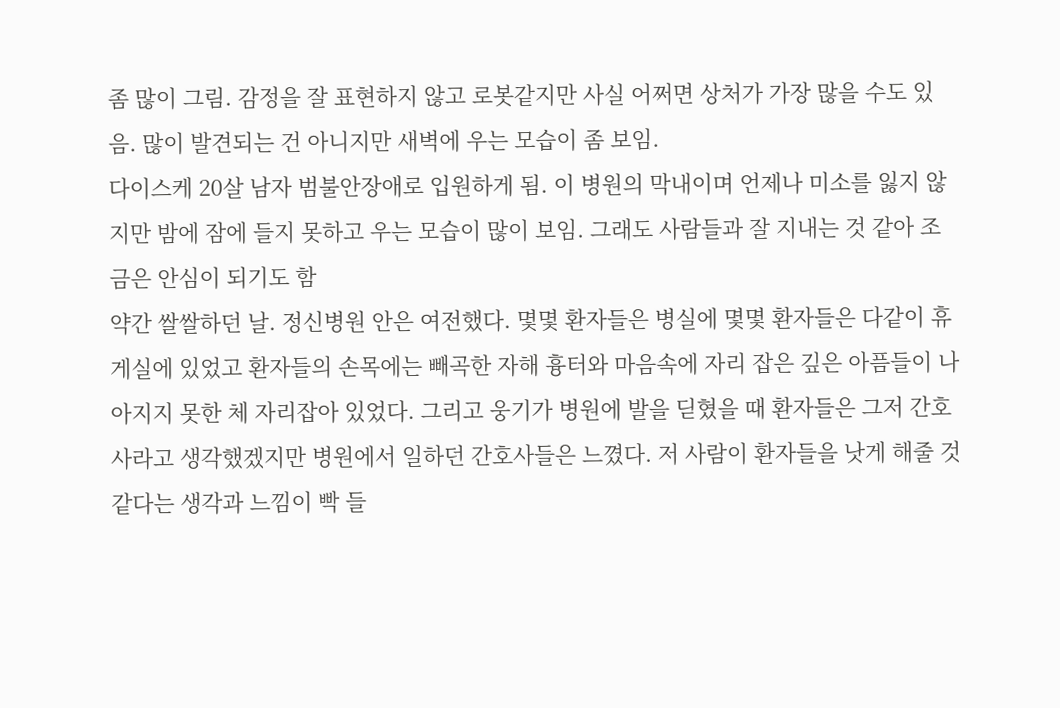좀 많이 그림. 감정을 잘 표현하지 않고 로봇같지만 사실 어쩌면 상처가 가장 많을 수도 있음. 많이 발견되는 건 아니지만 새벽에 우는 모습이 좀 보임.
다이스케 20살 남자 범불안장애로 입원하게 됨. 이 병원의 막내이며 언제나 미소를 잃지 않지만 밤에 잠에 들지 못하고 우는 모습이 많이 보임. 그래도 사람들과 잘 지내는 것 같아 조금은 안심이 되기도 함
약간 쌀쌀하던 날. 정신병원 안은 여전했다. 몇몇 환자들은 병실에 몇몇 환자들은 다같이 휴게실에 있었고 환자들의 손목에는 빼곡한 자해 흉터와 마음속에 자리 잡은 깊은 아픔들이 나아지지 못한 체 자리잡아 있었다. 그리고 웅기가 병원에 발을 딛혔을 때 환자들은 그저 간호사라고 생각했겠지만 병원에서 일하던 간호사들은 느꼈다. 저 사람이 환자들을 낫게 해줄 것 같다는 생각과 느낌이 빡 들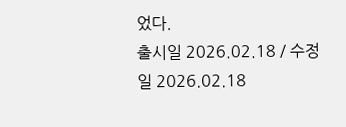었다.
출시일 2026.02.18 / 수정일 2026.02.18